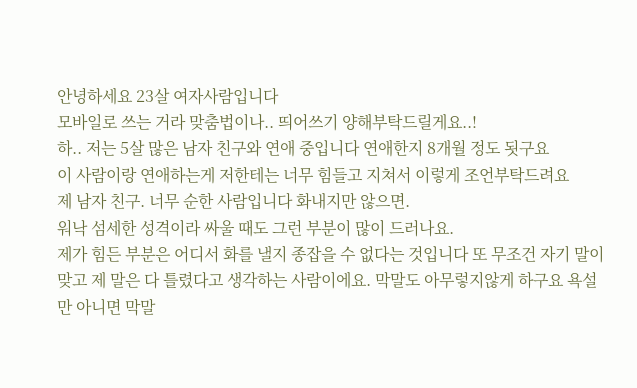안녕하세요 23살 여자사람입니다
모바일로 쓰는 거라 맞춤법이나.. 띄어쓰기 양해부탁드릴게요..!
하.. 저는 5살 많은 남자 친구와 연애 중입니다 연애한지 8개월 정도 됫구요
이 사람이랑 연애하는게 저한테는 너무 힘들고 지쳐서 이렇게 조언부탁드려요
제 남자 친구. 너무 순한 사람입니다 화내지만 않으면.
워낙 섬세한 성격이라 싸울 때도 그런 부분이 많이 드러나요.
제가 힘든 부분은 어디서 화를 낼지 종잡을 수 없다는 것입니다 또 무조건 자기 말이 맞고 제 말은 다 틀렸다고 생각하는 사람이에요. 막말도 아무렇지않게 하구요 욕설만 아니면 막말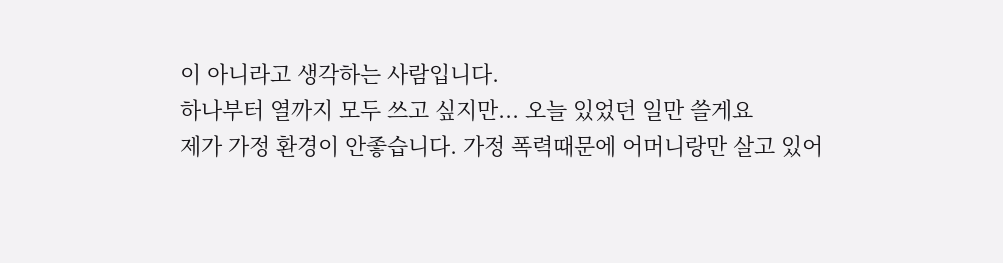이 아니라고 생각하는 사람입니다.
하나부터 열까지 모두 쓰고 싶지만... 오늘 있었던 일만 쓸게요
제가 가정 환경이 안좋습니다. 가정 폭력때문에 어머니랑만 살고 있어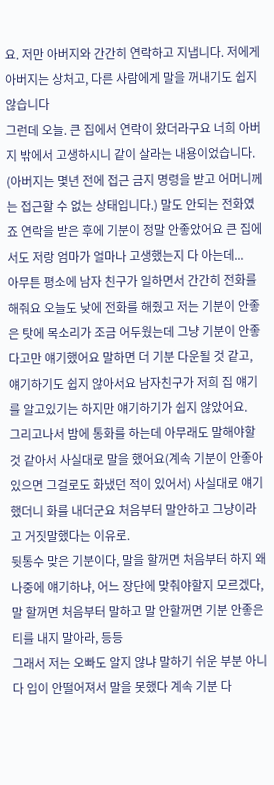요. 저만 아버지와 간간히 연락하고 지냅니다. 저에게 아버지는 상처고, 다른 사람에게 말을 꺼내기도 쉽지 않습니다
그런데 오늘. 큰 집에서 연락이 왔더라구요 너희 아버지 밖에서 고생하시니 같이 살라는 내용이었습니다. (아버지는 몇년 전에 접근 금지 명령을 받고 어머니께는 접근할 수 없는 상태입니다.) 말도 안되는 전화였죠 연락을 받은 후에 기분이 정말 안좋았어요 큰 집에서도 저랑 엄마가 얼마나 고생했는지 다 아는데...
아무튼 평소에 남자 친구가 일하면서 간간히 전화를 해줘요 오늘도 낮에 전화를 해줬고 저는 기분이 안좋은 탓에 목소리가 조금 어두웠는데 그냥 기분이 안좋다고만 얘기했어요 말하면 더 기분 다운될 것 같고, 얘기하기도 쉽지 않아서요 남자친구가 저희 집 얘기를 알고있기는 하지만 얘기하기가 쉽지 않았어요.
그리고나서 밤에 통화를 하는데 아무래도 말해야할 것 같아서 사실대로 말을 했어요(계속 기분이 안좋아있으면 그걸로도 화냈던 적이 있어서) 사실대로 얘기했더니 화를 내더군요 처음부터 말안하고 그냥이라고 거짓말했다는 이유로.
뒷통수 맞은 기분이다, 말을 할꺼면 처음부터 하지 왜 나중에 얘기하냐, 어느 장단에 맞춰야할지 모르겠다, 말 할꺼면 처음부터 말하고 말 안할꺼면 기분 안좋은 티를 내지 말아라, 등등
그래서 저는 오빠도 알지 않냐 말하기 쉬운 부분 아니다 입이 안떨어져서 말을 못했다 계속 기분 다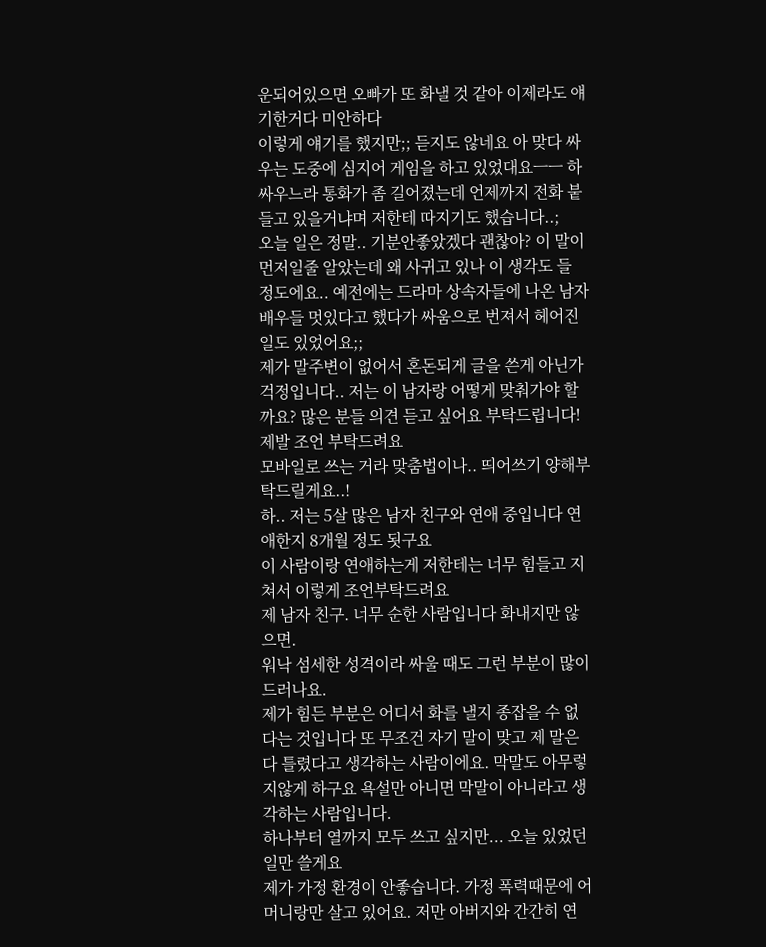운되어있으면 오빠가 또 화낼 것 같아 이제라도 얘기한거다 미안하다
이렇게 얘기를 했지만;; 듣지도 않네요 아 맞다 싸우는 도중에 심지어 게임을 하고 있었대요ㅡㅡ 하 싸우느라 통화가 좀 길어졌는데 언제까지 전화 붙들고 있을거냐며 저한테 따지기도 했습니다..;
오늘 일은 정말.. 기분안좋았겠다 괜찮아? 이 말이 먼저일줄 알았는데 왜 사귀고 있나 이 생각도 들 정도에요.. 예전에는 드라마 상속자들에 나온 남자 배우들 멋있다고 했다가 싸움으로 번져서 헤어진 일도 있었어요;;
제가 말주변이 없어서 혼돈되게 글을 쓴게 아닌가 걱정입니다.. 저는 이 남자랑 어떻게 맞춰가야 할까요? 많은 분들 의견 듣고 싶어요 부탁드립니다!
제발 조언 부탁드려요
모바일로 쓰는 거라 맞춤법이나.. 띄어쓰기 양해부탁드릴게요..!
하.. 저는 5살 많은 남자 친구와 연애 중입니다 연애한지 8개월 정도 됫구요
이 사람이랑 연애하는게 저한테는 너무 힘들고 지쳐서 이렇게 조언부탁드려요
제 남자 친구. 너무 순한 사람입니다 화내지만 않으면.
워낙 섬세한 성격이라 싸울 때도 그런 부분이 많이 드러나요.
제가 힘든 부분은 어디서 화를 낼지 종잡을 수 없다는 것입니다 또 무조건 자기 말이 맞고 제 말은 다 틀렸다고 생각하는 사람이에요. 막말도 아무렇지않게 하구요 욕설만 아니면 막말이 아니라고 생각하는 사람입니다.
하나부터 열까지 모두 쓰고 싶지만... 오늘 있었던 일만 쓸게요
제가 가정 환경이 안좋습니다. 가정 폭력때문에 어머니랑만 살고 있어요. 저만 아버지와 간간히 연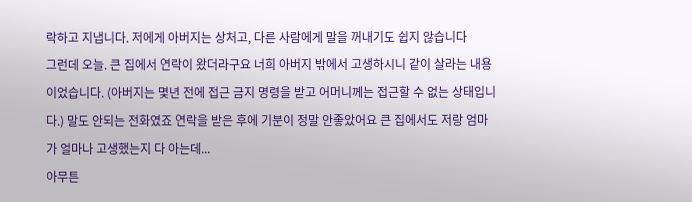락하고 지냅니다. 저에게 아버지는 상처고, 다른 사람에게 말을 꺼내기도 쉽지 않습니다
그런데 오늘. 큰 집에서 연락이 왔더라구요 너희 아버지 밖에서 고생하시니 같이 살라는 내용이었습니다. (아버지는 몇년 전에 접근 금지 명령을 받고 어머니께는 접근할 수 없는 상태입니다.) 말도 안되는 전화였죠 연락을 받은 후에 기분이 정말 안좋았어요 큰 집에서도 저랑 엄마가 얼마나 고생했는지 다 아는데...
아무튼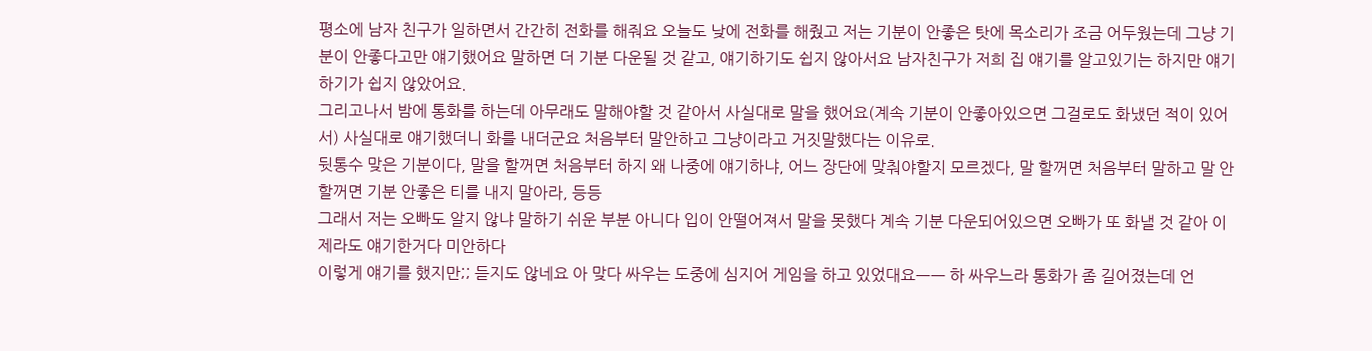평소에 남자 친구가 일하면서 간간히 전화를 해줘요 오늘도 낮에 전화를 해줬고 저는 기분이 안좋은 탓에 목소리가 조금 어두웠는데 그냥 기분이 안좋다고만 얘기했어요 말하면 더 기분 다운될 것 같고, 얘기하기도 쉽지 않아서요 남자친구가 저희 집 얘기를 알고있기는 하지만 얘기하기가 쉽지 않았어요.
그리고나서 밤에 통화를 하는데 아무래도 말해야할 것 같아서 사실대로 말을 했어요(계속 기분이 안좋아있으면 그걸로도 화냈던 적이 있어서) 사실대로 얘기했더니 화를 내더군요 처음부터 말안하고 그냥이라고 거짓말했다는 이유로.
뒷통수 맞은 기분이다, 말을 할꺼면 처음부터 하지 왜 나중에 얘기하냐, 어느 장단에 맞춰야할지 모르겠다, 말 할꺼면 처음부터 말하고 말 안할꺼면 기분 안좋은 티를 내지 말아라, 등등
그래서 저는 오빠도 알지 않냐 말하기 쉬운 부분 아니다 입이 안떨어져서 말을 못했다 계속 기분 다운되어있으면 오빠가 또 화낼 것 같아 이제라도 얘기한거다 미안하다
이렇게 얘기를 했지만;; 듣지도 않네요 아 맞다 싸우는 도중에 심지어 게임을 하고 있었대요ㅡㅡ 하 싸우느라 통화가 좀 길어졌는데 언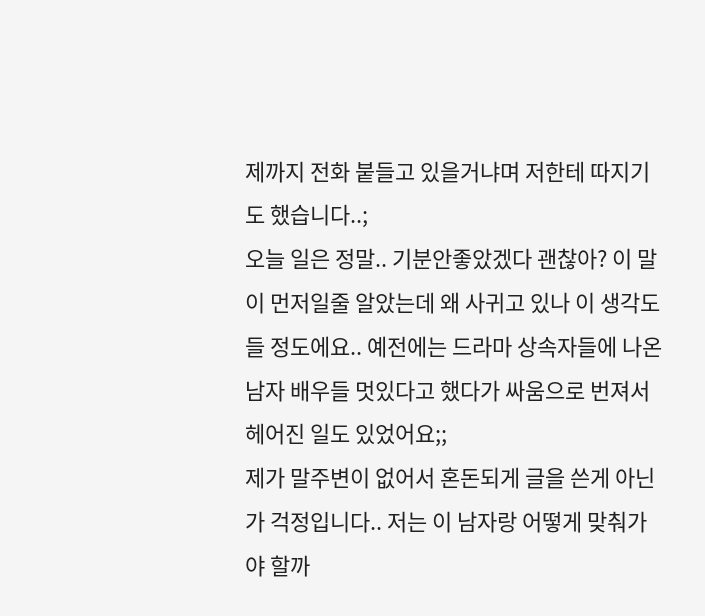제까지 전화 붙들고 있을거냐며 저한테 따지기도 했습니다..;
오늘 일은 정말.. 기분안좋았겠다 괜찮아? 이 말이 먼저일줄 알았는데 왜 사귀고 있나 이 생각도 들 정도에요.. 예전에는 드라마 상속자들에 나온 남자 배우들 멋있다고 했다가 싸움으로 번져서 헤어진 일도 있었어요;;
제가 말주변이 없어서 혼돈되게 글을 쓴게 아닌가 걱정입니다.. 저는 이 남자랑 어떻게 맞춰가야 할까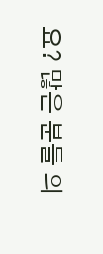요? 많은 분들 의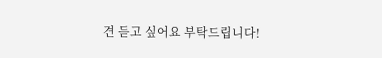견 듣고 싶어요 부탁드립니다!